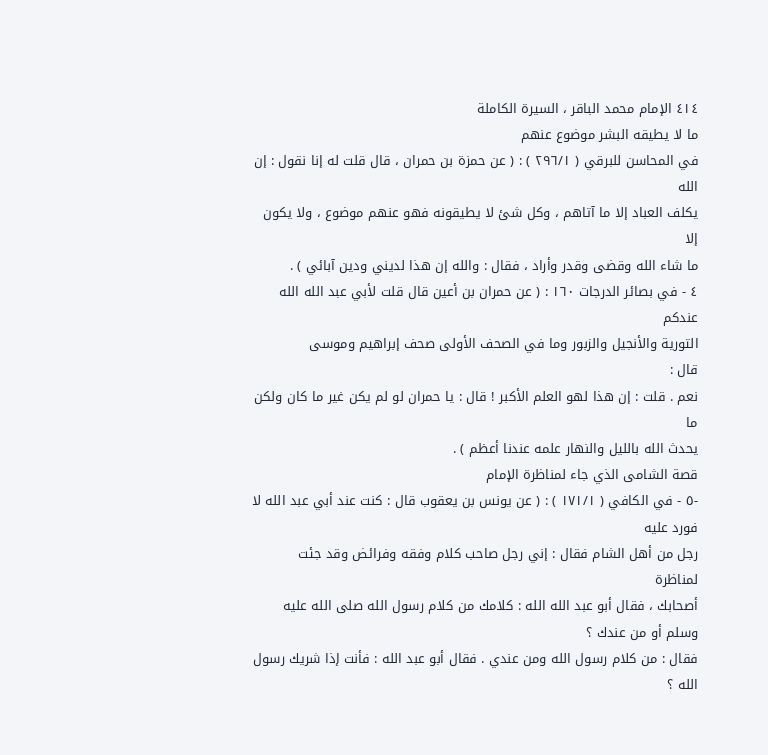٤١٤ الإمام محمد الباقر ، السيرة الكاملة
ما لا يطيقه البشر موضوع عنهم
في المحاسن للبرقي ( ٢٩٦/١ ) : ( عن حمزة بن حمران ، قال قلت له إنا نقول : إن الله
يكلف العباد إلا ما آتاهم ، وكل شئ لا يطيقونه فهو عنهم موضوع ، ولا يكون إلا
ما شاء الله وقضى وقدر وأراد ، فقال : والله إن هذا لديني ودين آبائي ) .
٤ - في بصائر الدرجات ١٦٠ : ( عن حمران بن أعين قال قلت لأبي عبد الله الله عندكم
التورية والأنجيل والزبور وما في الصحف الأولى صحف إبراهيم وموسى
قال :
نعم . قلت : إن هذا لهو العلم الأكبر ! قال : يا حمران لو لم يكن غير ما كان ولكن ما
يحدث الله بالليل والنهار علمه عندنا أعظم ) .
قصة الشامى الذي جاء لمناظرة الإمام
-٥ - في الكافي ( ۱۷۱/۱ ) : ( عن يونس بن يعقوب قال : كنت عند أبي عبد الله لا فورد عليه
رجل من أهل الشام فقال : إني رجل صاحب كلام وفقه وفرائض وقد جئت لمناظرة
أصحابك ، فقال أبو عبد الله الله : كلامك من كلام رسول الله صلى الله عليه وسلم أو من عندك ؟
فقال : من كلام رسول الله ومن عندي . فقال أبو عبد الله : فأنت إذا شريك رسول الله ؟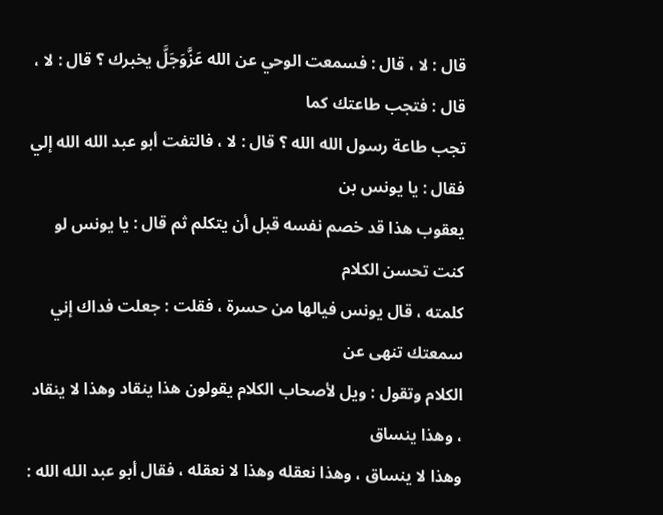قال : لا ، قال : فسمعت الوحي عن الله عَزَّوَجَلَّ يخبرك ؟ قال : لا ، قال : فتجب طاعتك كما
تجب طاعة رسول الله الله ؟ قال : لا ، فالتفت أبو عبد الله الله إلي فقال : يا يونس بن
يعقوب هذا قد خصم نفسه قبل أن يتكلم ثم قال : يا يونس لو كنت تحسن الكلام
كلمته ، قال يونس فيالها من حسرة ، فقلت : جعلت فداك إني سمعتك تنهى عن
الكلام وتقول : ويل لأصحاب الكلام يقولون هذا ينقاد وهذا لا ينقاد ، وهذا ينساق
وهذا لا ينساق ، وهذا نعقله وهذا لا نعقله ، فقال أبو عبد الله الله :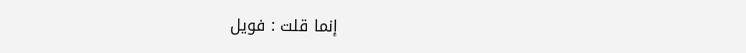إنما قلت : فويل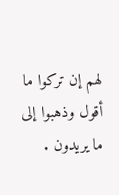لهم إن تركوا ما أقول وذهبوا إلى ما يريدون .